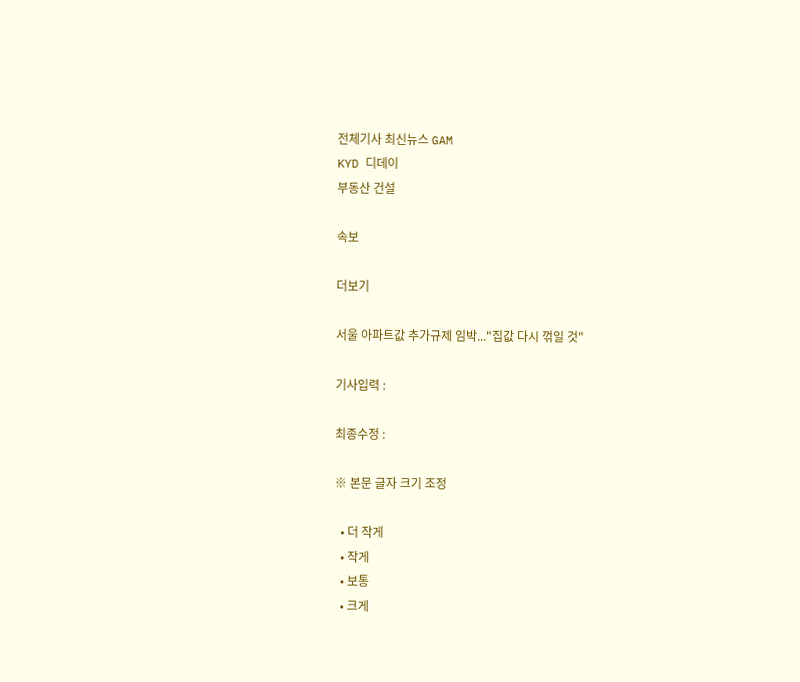전체기사 최신뉴스 GAM
KYD 디데이
부동산 건설

속보

더보기

서울 아파트값 추가규제 임박..."집값 다시 꺾일 것"

기사입력 :

최종수정 :

※ 본문 글자 크기 조정

  • 더 작게
  • 작게
  • 보통
  • 크게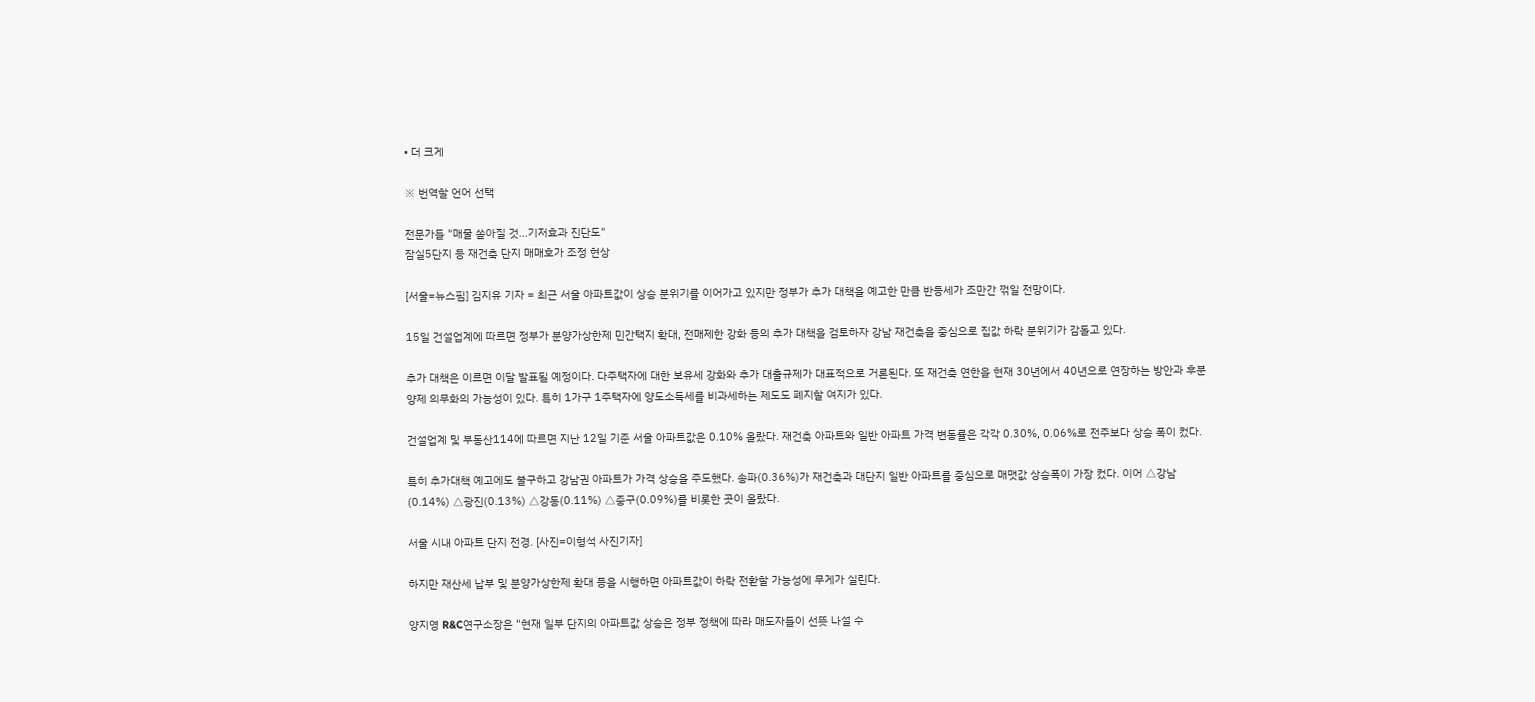• 더 크게

※ 번역할 언어 선택

전문가들 "매물 쏟아질 것...기저효과 진단도"
잠실5단지 등 재건축 단지 매매호가 조정 현상

[서울=뉴스핌] 김지유 기자 = 최근 서울 아파트값이 상승 분위기를 이어가고 있지만 정부가 추가 대책을 예고한 만큼 반등세가 조만간 꺾일 전망이다.

15일 건설업계에 따르면 정부가 분양가상한제 민간택지 확대, 전매제한 강화 등의 추가 대책을 검토하자 강남 재건축을 중심으로 집값 하락 분위기가 감돌고 있다.

추가 대책은 이르면 이달 발표될 예정이다. 다주택자에 대한 보유세 강화와 추가 대출규제가 대표적으로 거론된다. 또 재건축 연한을 현재 30년에서 40년으로 연장하는 방안과 후분양제 의무화의 가능성이 있다. 특히 1가구 1주택자에 양도소득세를 비과세하는 제도도 폐지할 여지가 있다.

건설업계 및 부동산114에 따르면 지난 12일 기준 서울 아파트값은 0.10% 올랐다. 재건축 아파트와 일반 아파트 가격 변동률은 각각 0.30%, 0.06%로 전주보다 상승 폭이 컸다.

특히 추가대책 예고에도 불구하고 강남권 아파트가 가격 상승을 주도했다. 송파(0.36%)가 재건축과 대단지 일반 아파트를 중심으로 매맷값 상승폭이 가장 컸다. 이어 △강남(0.14%) △광진(0.13%) △강동(0.11%) △중구(0.09%)를 비롯한 곳이 올랐다.

서울 시내 아파트 단지 전경. [사진=이형석 사진기자]

하지만 재산세 납부 및 분양가상한제 확대 등을 시행하면 아파트값이 하락 전환할 가능성에 무게가 실린다.

양지영 R&C연구소장은 "현재 일부 단지의 아파트값 상승은 정부 정책에 따라 매도자들이 선뜻 나설 수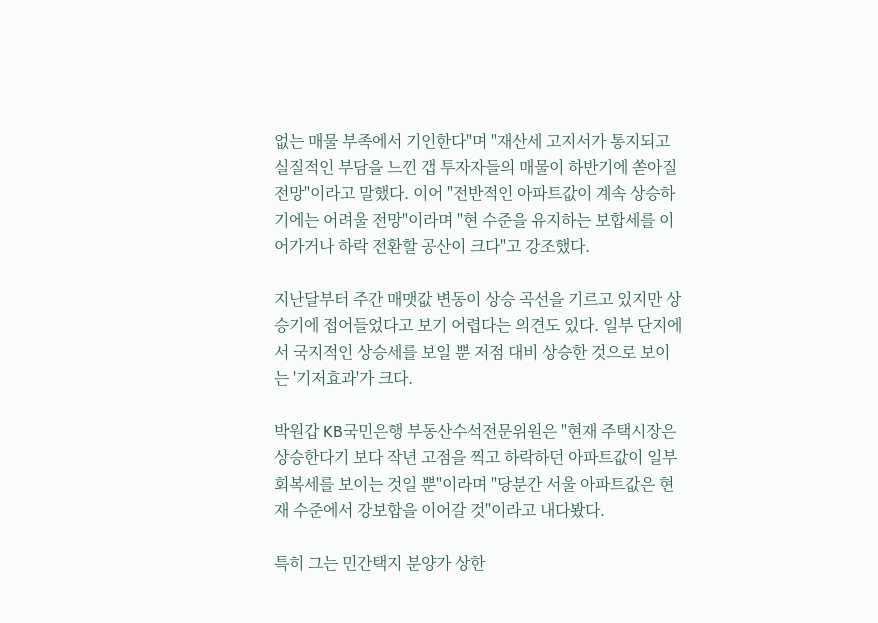없는 매물 부족에서 기인한다"며 "재산세 고지서가 통지되고 실질적인 부담을 느낀 갭 투자자들의 매물이 하반기에 쏟아질 전망"이라고 말했다. 이어 "전반적인 아파트값이 계속 상승하기에는 어려울 전망"이라며 "현 수준을 유지하는 보합세를 이어가거나 하락 전환할 공산이 크다"고 강조했다.

지난달부터 주간 매맷값 변동이 상승 곡선을 기르고 있지만 상승기에 접어들었다고 보기 어렵다는 의견도 있다. 일부 단지에서 국지적인 상승세를 보일 뿐 저점 대비 상승한 것으로 보이는 '기저효과'가 크다.

박원갑 KB국민은행 부동산수석전문위원은 "현재 주택시장은 상승한다기 보다 작년 고점을 찍고 하락하던 아파트값이 일부 회복세를 보이는 것일 뿐"이라며 "당분간 서울 아파트값은 현재 수준에서 강보합을 이어갈 것"이라고 내다봤다.

특히 그는 민간택지 분양가 상한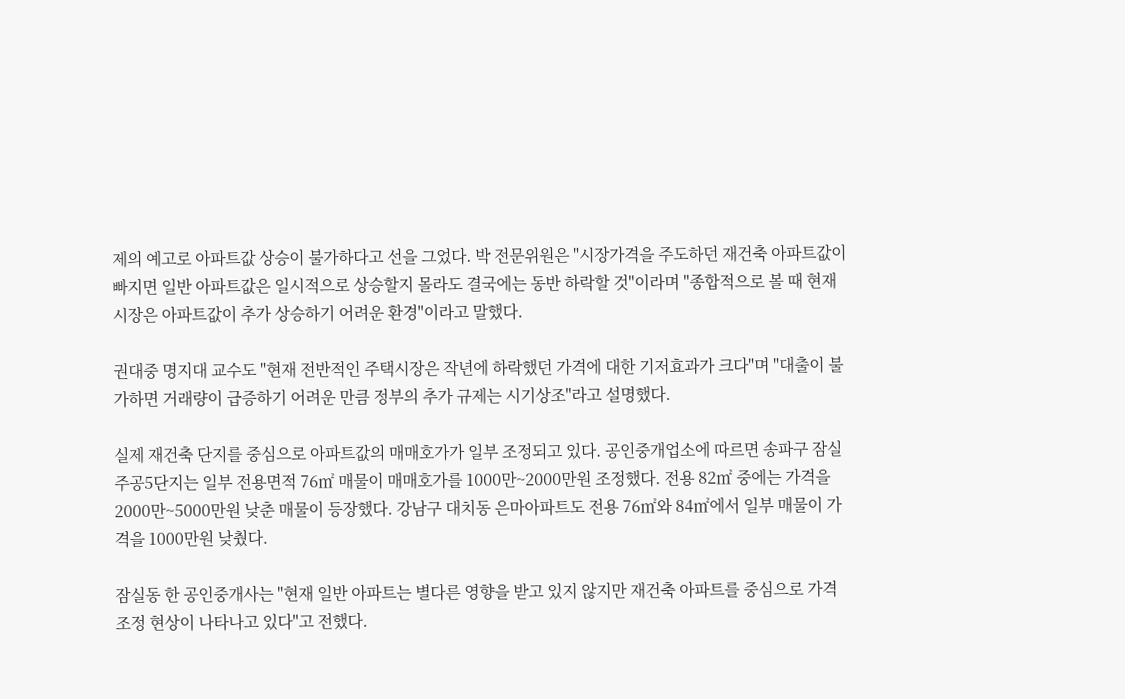제의 예고로 아파트값 상승이 불가하다고 선을 그었다. 박 전문위원은 "시장가격을 주도하던 재건축 아파트값이 빠지면 일반 아파트값은 일시적으로 상승할지 몰라도 결국에는 동반 하락할 것"이라며 "종합적으로 볼 때 현재 시장은 아파트값이 추가 상승하기 어려운 환경"이라고 말했다.

권대중 명지대 교수도 "현재 전반적인 주택시장은 작년에 하락했던 가격에 대한 기저효과가 크다"며 "대출이 불가하면 거래량이 급증하기 어려운 만큼 정부의 추가 규제는 시기상조"라고 설명했다.

실제 재건축 단지를 중심으로 아파트값의 매매호가가 일부 조정되고 있다. 공인중개업소에 따르면 송파구 잠실주공5단지는 일부 전용면적 76㎡ 매물이 매매호가를 1000만~2000만원 조정했다. 전용 82㎡ 중에는 가격을 2000만~5000만원 낮춘 매물이 등장했다. 강남구 대치동 은마아파트도 전용 76㎡와 84㎡에서 일부 매물이 가격을 1000만원 낮췄다.

잠실동 한 공인중개사는 "현재 일반 아파트는 별다른 영향을 받고 있지 않지만 재건축 아파트를 중심으로 가격 조정 현상이 나타나고 있다"고 전했다.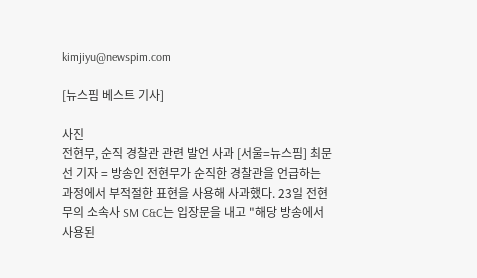kimjiyu@newspim.com

[뉴스핌 베스트 기사]

사진
전현무, 순직 경찰관 관련 발언 사과 [서울=뉴스핌] 최문선 기자 = 방송인 전현무가 순직한 경찰관을 언급하는 과정에서 부적절한 표현을 사용해 사과했다. 23일 전현무의 소속사 SM C&C는 입장문을 내고 "해당 방송에서 사용된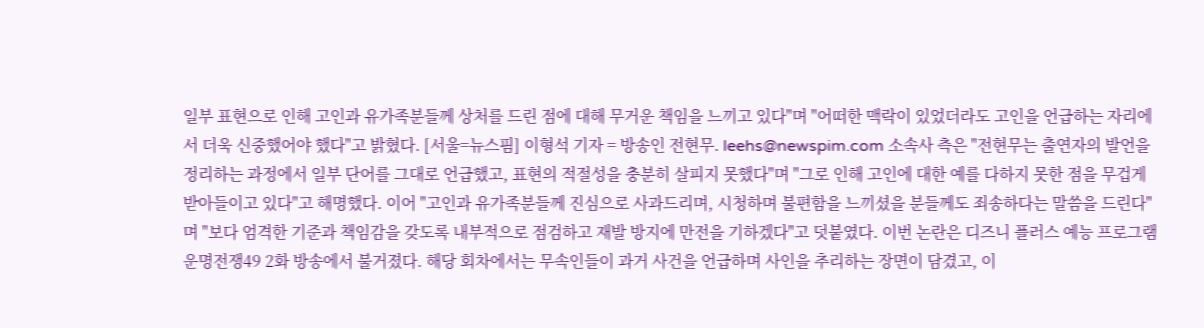일부 표현으로 인해 고인과 유가족분들께 상처를 드린 점에 대해 무거운 책임을 느끼고 있다"며 "어떠한 맥락이 있었더라도 고인을 언급하는 자리에서 더욱 신중했어야 했다"고 밝혔다. [서울=뉴스핌] 이형석 기자 = 방송인 전현무. leehs@newspim.com 소속사 측은 "전현무는 출연자의 발언을 정리하는 과정에서 일부 단어를 그대로 언급했고, 표현의 적절성을 충분히 살피지 못했다"며 "그로 인해 고인에 대한 예를 다하지 못한 점을 무겁게 받아들이고 있다"고 해명했다. 이어 "고인과 유가족분들께 진심으로 사과드리며, 시청하며 불편함을 느끼셨을 분들께도 죄송하다는 말씀을 드린다"며 "보다 엄격한 기준과 책임감을 갖도록 내부적으로 점검하고 재발 방지에 만전을 기하겠다"고 덧붙였다. 이번 논란은 디즈니 플러스 예능 프로그램 운명전쟁49 2화 방송에서 불거졌다. 해당 회차에서는 무속인들이 과거 사건을 언급하며 사인을 추리하는 장면이 담겼고, 이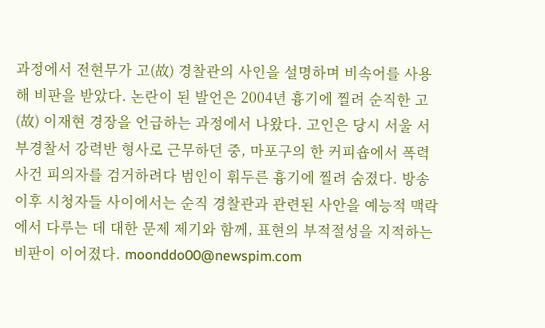과정에서 전현무가 고(故) 경찰관의 사인을 설명하며 비속어를 사용해 비판을 받았다. 논란이 된 발언은 2004년 흉기에 찔려 순직한 고(故) 이재현 경장을 언급하는 과정에서 나왔다. 고인은 당시 서울 서부경찰서 강력반 형사로 근무하던 중, 마포구의 한 커피숍에서 폭력 사건 피의자를 검거하려다 범인이 휘두른 흉기에 찔려 숨졌다. 방송 이후 시청자들 사이에서는 순직 경찰관과 관련된 사안을 예능적 맥락에서 다루는 데 대한 문제 제기와 함께, 표현의 부적절성을 지적하는 비판이 이어졌다. moonddo00@newspim.com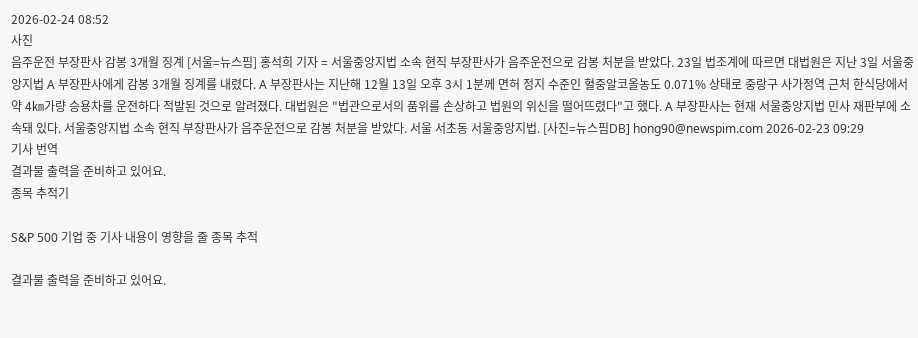2026-02-24 08:52
사진
음주운전 부장판사 감봉 3개월 징계 [서울=뉴스핌] 홍석희 기자 = 서울중앙지법 소속 현직 부장판사가 음주운전으로 감봉 처분을 받았다. 23일 법조계에 따르면 대법원은 지난 3일 서울중앙지법 A 부장판사에게 감봉 3개월 징계를 내렸다. A 부장판사는 지난해 12월 13일 오후 3시 1분께 면허 정지 수준인 혈중알코올농도 0.071% 상태로 중랑구 사가정역 근처 한식당에서 약 4㎞가량 승용차를 운전하다 적발된 것으로 알려졌다. 대법원은 "법관으로서의 품위를 손상하고 법원의 위신을 떨어뜨렸다"고 했다. A 부장판사는 현재 서울중앙지법 민사 재판부에 소속돼 있다. 서울중앙지법 소속 현직 부장판사가 음주운전으로 감봉 처분을 받았다. 서울 서초동 서울중앙지법. [사진=뉴스핌DB] hong90@newspim.com 2026-02-23 09:29
기사 번역
결과물 출력을 준비하고 있어요.
종목 추적기

S&P 500 기업 중 기사 내용이 영향을 줄 종목 추적

결과물 출력을 준비하고 있어요.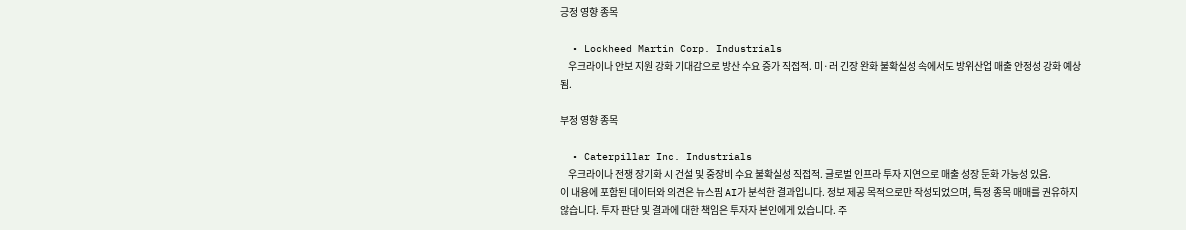긍정 영향 종목

  • Lockheed Martin Corp. Industrials
    우크라이나 안보 지원 강화 기대감으로 방산 수요 증가 직접적. 미·러 긴장 완화 불확실성 속에서도 방위산업 매출 안정성 강화 예상됨.

부정 영향 종목

  • Caterpillar Inc. Industrials
    우크라이나 전쟁 장기화 시 건설 및 중장비 수요 불확실성 직접적. 글로벌 인프라 투자 지연으로 매출 성장 둔화 가능성 있음.
이 내용에 포함된 데이터와 의견은 뉴스핌 AI가 분석한 결과입니다. 정보 제공 목적으로만 작성되었으며, 특정 종목 매매를 권유하지 않습니다. 투자 판단 및 결과에 대한 책임은 투자자 본인에게 있습니다. 주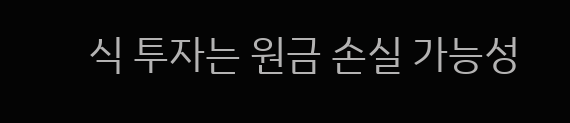식 투자는 원금 손실 가능성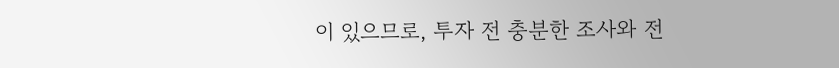이 있으므로, 투자 전 충분한 조사와 전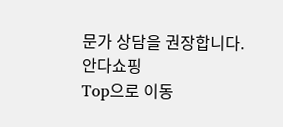문가 상담을 권장합니다.
안다쇼핑
Top으로 이동